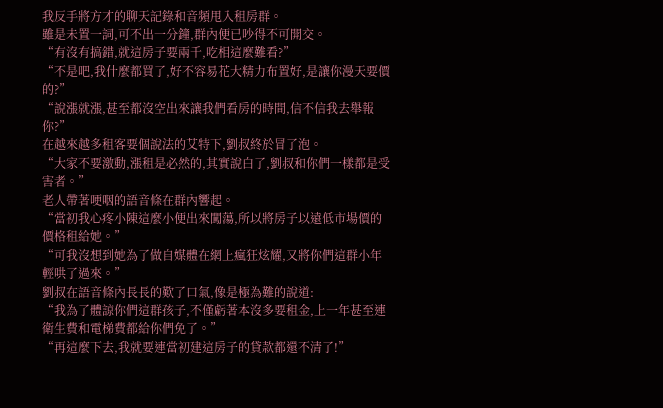我反手將方才的聊天記錄和音頻甩入租房群。
雖是未置一詞,可不出一分鐘,群內便已吵得不可開交。
“有沒有搞錯,就這房子要兩千,吃相這麼難看?”
“不是吧,我什麼都買了,好不容易花大精力布置好,是讓你漫天要價的?”
“說漲就漲,甚至都沒空出來讓我們看房的時間,信不信我去舉報你?”
在越來越多租客要個說法的艾特下,劉叔終於冒了泡。
“大家不要激動,漲租是必然的,其實說白了,劉叔和你們一樣都是受害者。”
老人帶著哽咽的語音條在群內響起。
“當初我心疼小陳這麼小便出來闖蕩,所以將房子以遠低市場價的價格租給她。”
“可我沒想到她為了做自媒體在網上瘋狂炫耀,又將你們這群小年輕哄了過來。”
劉叔在語音條內長長的歎了口氣,像是極為難的說道:
“我為了體諒你們這群孩子,不僅虧著本沒多要租金,上一年甚至連衛生費和電梯費都給你們免了。”
“再這麼下去,我就要連當初建這房子的貸款都還不清了!”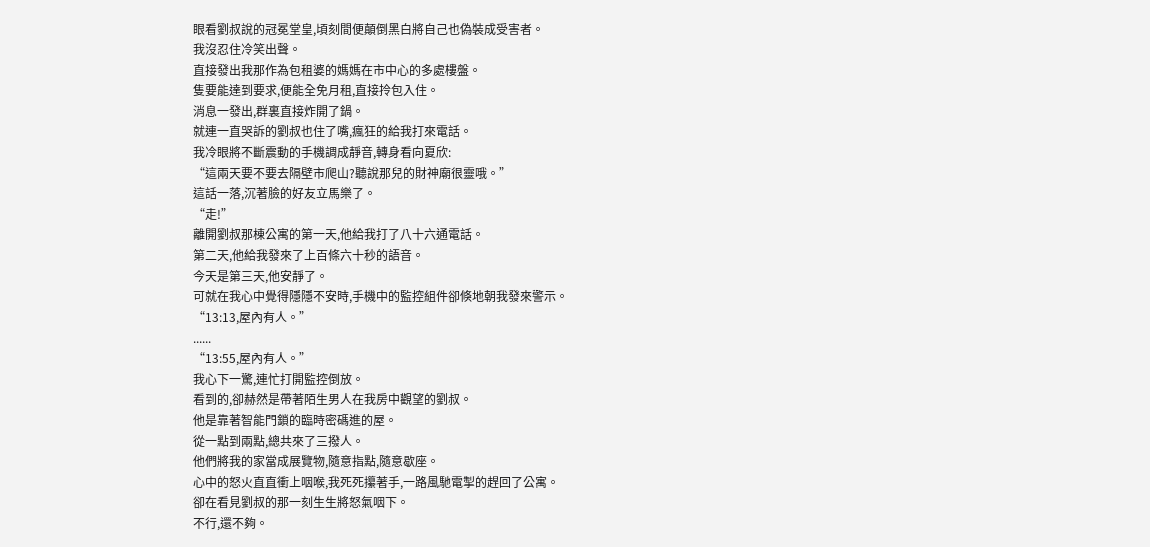眼看劉叔說的冠冕堂皇,頃刻間便顛倒黑白將自己也偽裝成受害者。
我沒忍住冷笑出聲。
直接發出我那作為包租婆的媽媽在市中心的多處樓盤。
隻要能達到要求,便能全免月租,直接拎包入住。
消息一發出,群裏直接炸開了鍋。
就連一直哭訴的劉叔也住了嘴,瘋狂的給我打來電話。
我冷眼將不斷震動的手機調成靜音,轉身看向夏欣:
“這兩天要不要去隔壁市爬山?聽說那兒的財神廟很靈哦。”
這話一落,沉著臉的好友立馬樂了。
“走!”
離開劉叔那棟公寓的第一天,他給我打了八十六通電話。
第二天,他給我發來了上百條六十秒的語音。
今天是第三天,他安靜了。
可就在我心中覺得隱隱不安時,手機中的監控組件卻倏地朝我發來警示。
“13:13,屋內有人。”
......
“13:55,屋內有人。”
我心下一驚,連忙打開監控倒放。
看到的,卻赫然是帶著陌生男人在我房中觀望的劉叔。
他是靠著智能門鎖的臨時密碼進的屋。
從一點到兩點,總共來了三撥人。
他們將我的家當成展覽物,隨意指點,隨意歇座。
心中的怒火直直衝上咽喉,我死死攥著手,一路風馳電掣的趕回了公寓。
卻在看見劉叔的那一刻生生將怒氣咽下。
不行,還不夠。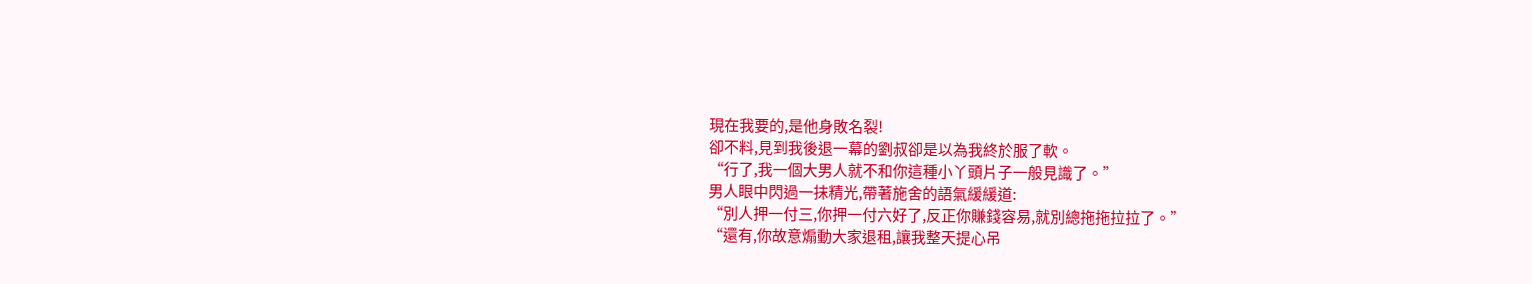現在我要的,是他身敗名裂!
卻不料,見到我後退一幕的劉叔卻是以為我終於服了軟。
“行了,我一個大男人就不和你這種小丫頭片子一般見識了。”
男人眼中閃過一抹精光,帶著施舍的語氣緩緩道:
“別人押一付三,你押一付六好了,反正你賺錢容易,就別總拖拖拉拉了。”
“還有,你故意煽動大家退租,讓我整天提心吊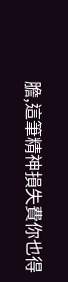膽,這筆精神損失費你也得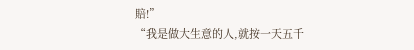賠!”
“我是做大生意的人,就按一天五千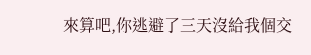來算吧,你逃避了三天沒給我個交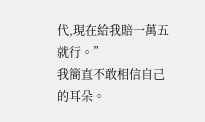代,現在給我賠一萬五就行。”
我簡直不敢相信自己的耳朵。